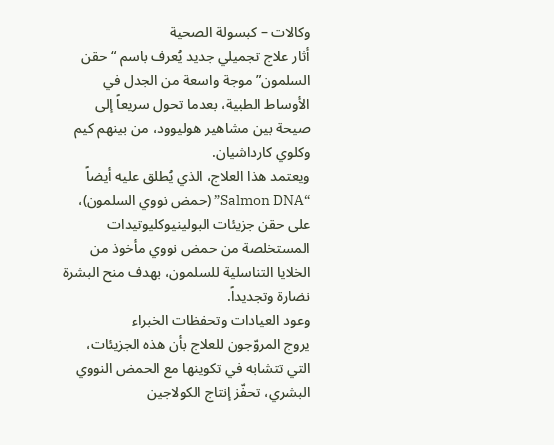وكالات – كبسولة الصحية
أثار علاج تجميلي جديد يُعرف باسم “حقن السلمون” موجة واسعة من الجدل في الأوساط الطبية، بعدما تحول سريعاً إلى صيحة بين مشاهير هوليوود، من بينهم كيم وكلوي كارداشيان.
ويعتمد هذا العلاج، الذي يُطلق عليه أيضاً “Salmon DNA” (حمض نووي السلمون)، على حقن جزيئات البولينيوكليوتيدات المستخلصة من حمض نووي مأخوذ من الخلايا التناسلية للسلمون، بهدف منح البشرة نضارة وتجديداً.
وعود العيادات وتحفظات الخبراء
يروج المروّجون للعلاج بأن هذه الجزيئات، التي تتشابه في تكوينها مع الحمض النووي البشري، تحفّز إنتاج الكولاجين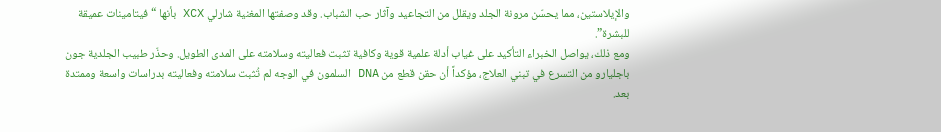والإيلاستين، مما يحسّن مرونة الجلد ويقلل من التجاعيد وآثار حب الشباب. وقد وصفتها المغنية شارلي XCX بأنها “فيتامينات عميقة للبشرة”.
ومع ذلك، يواصل الخبراء التأكيد على غياب أدلة علمية قوية وكافية تثبت فعاليته وسلامته على المدى الطويل. وحذّر طبيب الجلدية جون باجليارو من التسرع في تبني العلاج، مؤكداً أن حقن قطع من DNA السلمون في الوجه لم تُثبت سلامته وفعاليته بدراسات واسعة وممتدة بعد.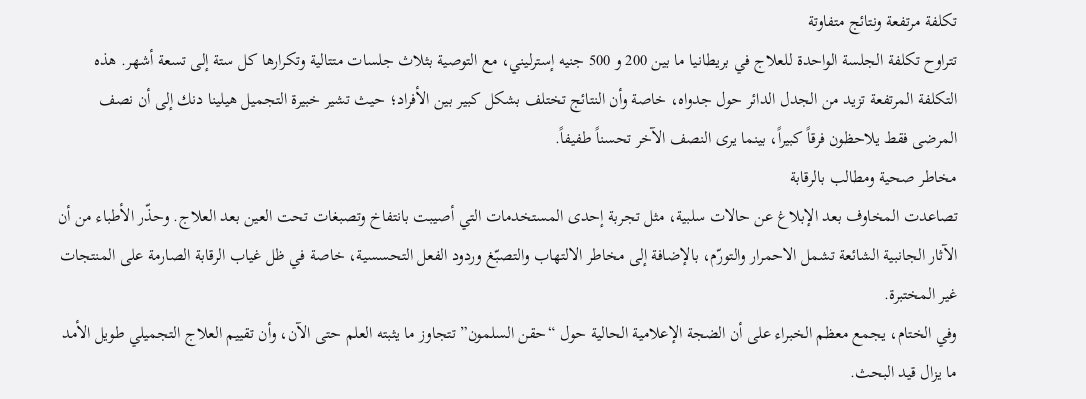تكلفة مرتفعة ونتائج متفاوتة
تتراوح تكلفة الجلسة الواحدة للعلاج في بريطانيا ما بين 200 و 500 جنيه إسترليني، مع التوصية بثلاث جلسات متتالية وتكرارها كل ستة إلى تسعة أشهر. هذه التكلفة المرتفعة تزيد من الجدل الدائر حول جدواه، خاصة وأن النتائج تختلف بشكل كبير بين الأفراد؛ حيث تشير خبيرة التجميل هيلينا دنك إلى أن نصف المرضى فقط يلاحظون فرقاً كبيراً، بينما يرى النصف الآخر تحسناً طفيفاً.
مخاطر صحية ومطالب بالرقابة
تصاعدت المخاوف بعد الإبلاغ عن حالات سلبية، مثل تجربة إحدى المستخدمات التي أصيبت بانتفاخ وتصبغات تحت العين بعد العلاج. وحذّر الأطباء من أن الآثار الجانبية الشائعة تشمل الاحمرار والتورّم، بالإضافة إلى مخاطر الالتهاب والتصبّغ وردود الفعل التحسسية، خاصة في ظل غياب الرقابة الصارمة على المنتجات غير المختبرة.
وفي الختام، يجمع معظم الخبراء على أن الضجة الإعلامية الحالية حول “حقن السلمون” تتجاوز ما يثبته العلم حتى الآن، وأن تقييم العلاج التجميلي طويل الأمد ما يزال قيد البحث.